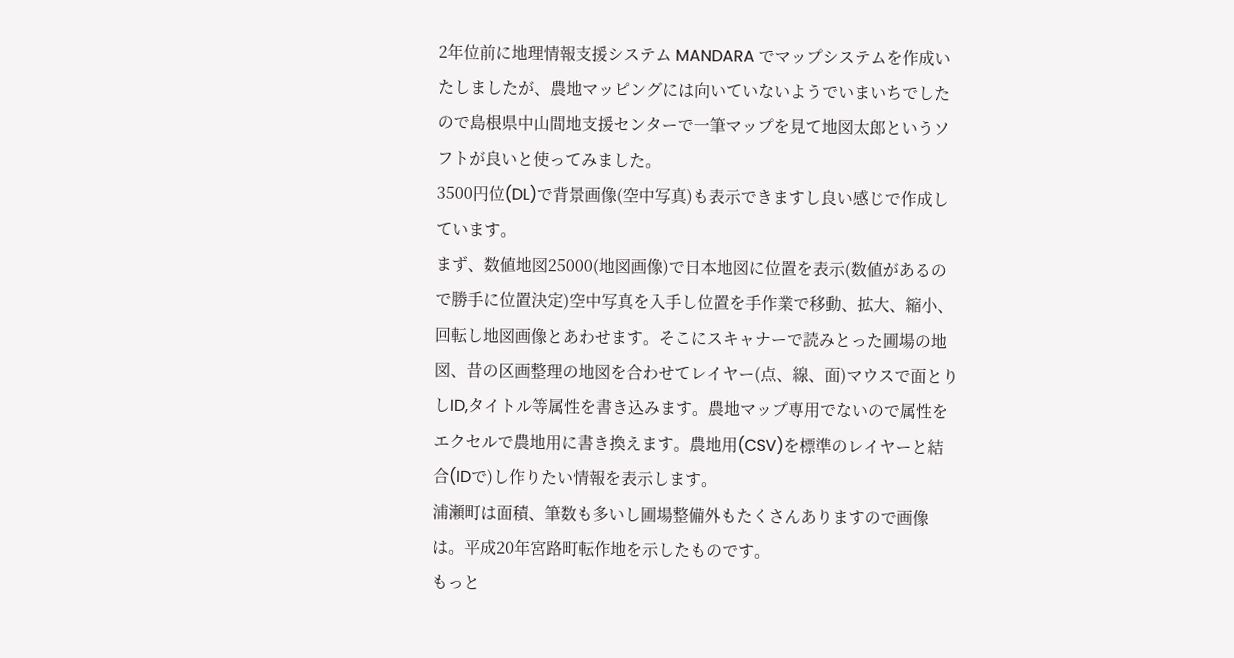2年位前に地理情報支援システム MANDARA でマップシステムを作成いたしましたが、農地マッピングには向いていないようでいまいちでしたので島根県中山間地支援センターで一筆マップを見て地図太郎というソフトが良いと使ってみました。
3500円位(DL)で背景画像(空中写真)も表示できますし良い感じで作成しています。
まず、数値地図25000(地図画像)で日本地図に位置を表示(数値があるので勝手に位置決定)空中写真を入手し位置を手作業で移動、拡大、縮小、回転し地図画像とあわせます。そこにスキャナーで読みとった圃場の地図、昔の区画整理の地図を合わせてレイヤー(点、線、面)マウスで面とりしID,タイトル等属性を書き込みます。農地マップ専用でないので属性をエクセルで農地用に書き換えます。農地用(CSV)を標準のレイヤーと結合(IDで)し作りたい情報を表示します。
浦瀬町は面積、筆数も多いし圃場整備外もたくさんありますので画像は。平成20年宮路町転作地を示したものです。
もっと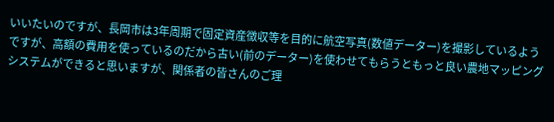いいたいのですが、長岡市は3年周期で固定資産徴収等を目的に航空写真(数値データー)を撮影しているようですが、高額の費用を使っているのだから古い(前のデーター)を使わせてもらうともっと良い農地マッピングシステムができると思いますが、関係者の皆さんのご理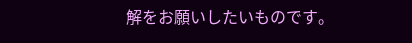解をお願いしたいものです。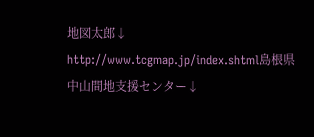地図太郎↓
http://www.tcgmap.jp/index.shtml島根県中山間地支援センター↓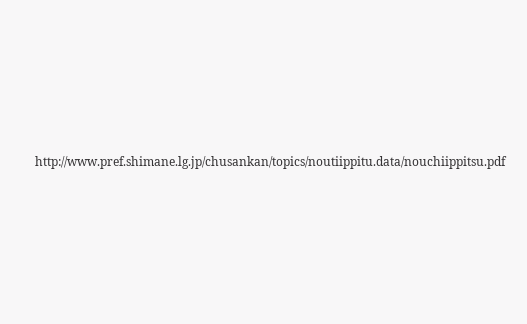http://www.pref.shimane.lg.jp/chusankan/topics/noutiippitu.data/nouchiippitsu.pdf